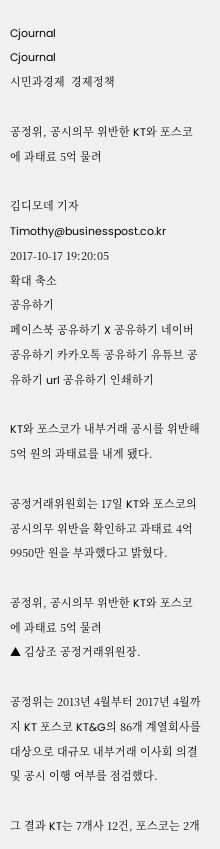Cjournal
Cjournal
시민과경제  경제정책

공정위, 공시의무 위반한 KT와 포스코에 과태료 5억 물려

김디모데 기자 Timothy@businesspost.co.kr 2017-10-17 19:20:05
확대 축소
공유하기
페이스북 공유하기 X 공유하기 네이버 공유하기 카카오톡 공유하기 유튜브 공유하기 url 공유하기 인쇄하기

KT와 포스코가 내부거래 공시를 위반해 5억 원의 과태료를 내게 됐다.

공정거래위원회는 17일 KT와 포스코의 공시의무 위반을 확인하고 과태료 4억9950만 원을 부과했다고 밝혔다.

공정위, 공시의무 위반한 KT와 포스코에 과태료 5억 물려
▲ 김상조 공정거래위원장.

공정위는 2013년 4월부터 2017년 4월까지 KT 포스코 KT&G의 86개 계열회사를 대상으로 대규모 내부거래 이사회 의결 및 공시 이행 여부를 점검했다.

그 결과 KT는 7개사 12건, 포스코는 2개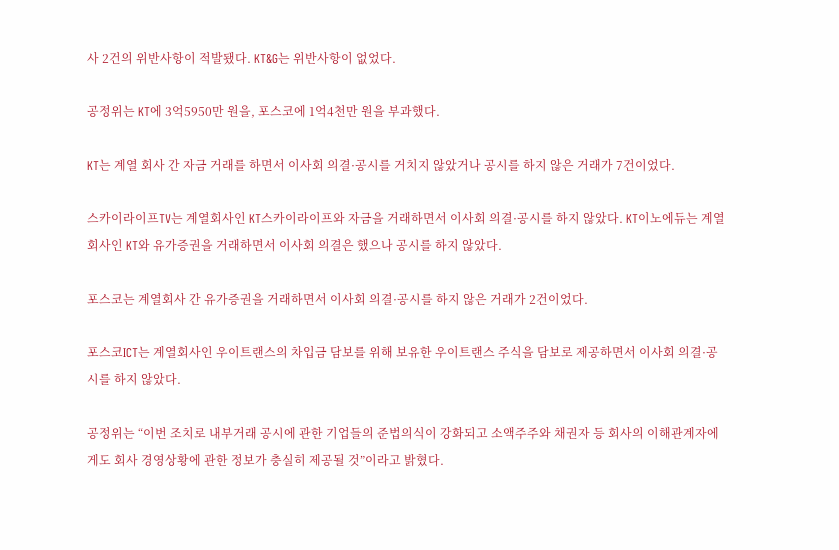사 2건의 위반사항이 적발됐다. KT&G는 위반사항이 없었다.

공정위는 KT에 3억5950만 원을, 포스코에 1억4천만 원을 부과했다.

KT는 계열 회사 간 자금 거래를 하면서 이사회 의결·공시를 거치지 않았거나 공시를 하지 않은 거래가 7건이었다.

스카이라이프TV는 계열회사인 KT스카이라이프와 자금을 거래하면서 이사회 의결·공시를 하지 않았다. KT이노에듀는 계열회사인 KT와 유가증권을 거래하면서 이사회 의결은 했으나 공시를 하지 않았다.

포스코는 계열회사 간 유가증권을 거래하면서 이사회 의결·공시를 하지 않은 거래가 2건이었다.

포스코ICT는 계열회사인 우이트랜스의 차입금 담보를 위해 보유한 우이트랜스 주식을 담보로 제공하면서 이사회 의결·공시를 하지 않았다.

공정위는 “이번 조치로 내부거래 공시에 관한 기업들의 준법의식이 강화되고 소액주주와 채권자 등 회사의 이해관계자에게도 회사 경영상황에 관한 정보가 충실히 제공될 것”이라고 밝혔다.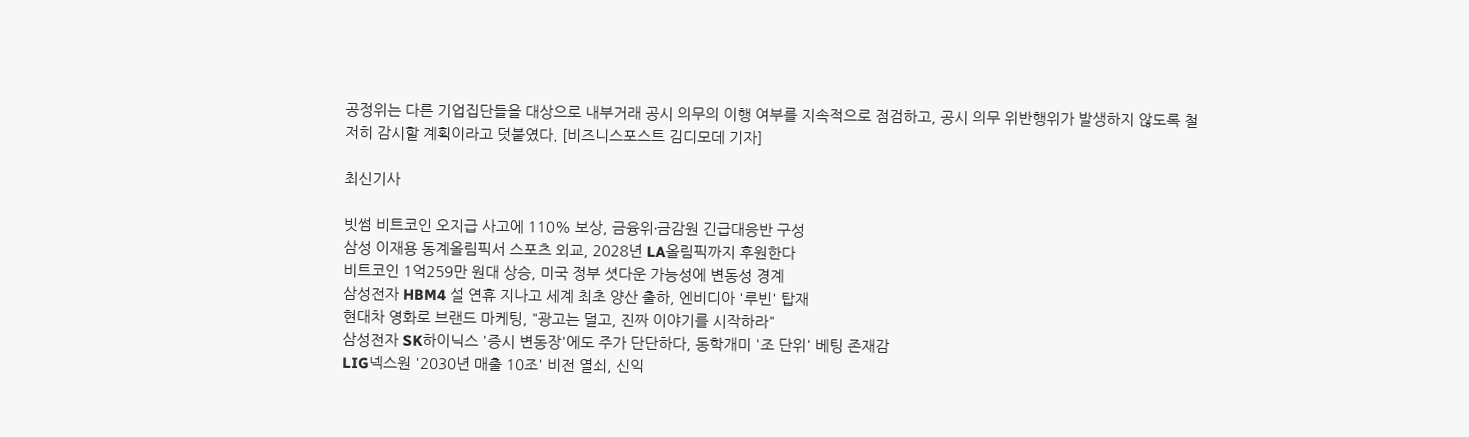공정위는 다른 기업집단들을 대상으로 내부거래 공시 의무의 이행 여부를 지속적으로 점검하고, 공시 의무 위반행위가 발생하지 않도록 철저히 감시할 계획이라고 덧붙였다. [비즈니스포스트 김디모데 기자]

최신기사

빗썸 비트코인 오지급 사고에 110% 보상, 금융위ᐧ금감원 긴급대응반 구성
삼성 이재용 동계올림픽서 스포츠 외교, 2028년 LA올림픽까지 후원한다
비트코인 1억259만 원대 상승, 미국 정부 셧다운 가능성에 변동성 경계
삼성전자 HBM4 설 연휴 지나고 세계 최초 양산 출하, 엔비디아 '루빈' 탑재
현대차 영화로 브랜드 마케팅, "광고는 덜고, 진짜 이야기를 시작하라"
삼성전자 SK하이닉스 '증시 변동장'에도 주가 단단하다, 동학개미 '조 단위' 베팅 존재감
LIG넥스원 '2030년 매출 10조' 비전 열쇠, 신익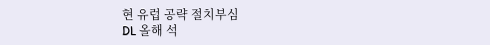현 유럽 공략 절치부심
DL 올해 석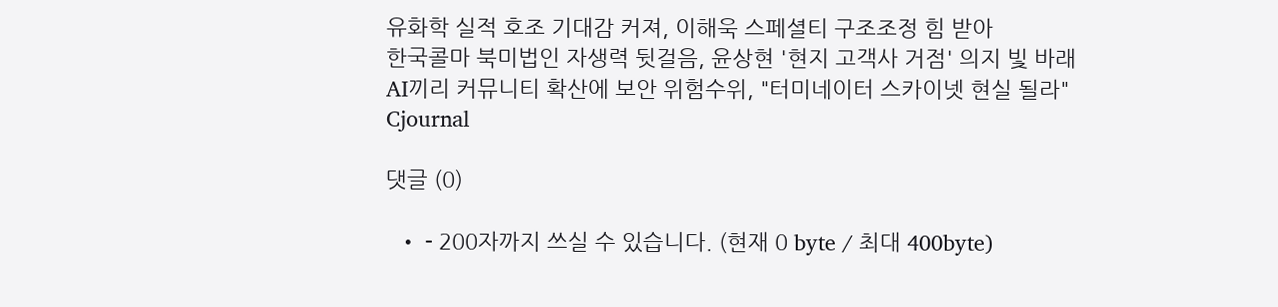유화학 실적 호조 기대감 커져, 이해욱 스페셜티 구조조정 힘 받아
한국콜마 북미법인 자생력 뒷걸음, 윤상현 '현지 고객사 거점' 의지 빛 바래
AI끼리 커뮤니티 확산에 보안 위험수위, "터미네이터 스카이넷 현실 될라"
Cjournal

댓글 (0)

  • - 200자까지 쓰실 수 있습니다. (현재 0 byte / 최대 400byte)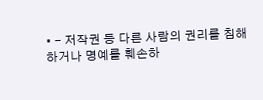• - 저작권 등 다른 사람의 권리를 침해하거나 명예를 훼손하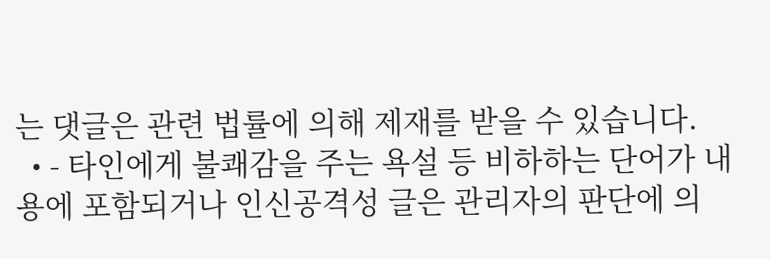는 댓글은 관련 법률에 의해 제재를 받을 수 있습니다.
  • - 타인에게 불쾌감을 주는 욕설 등 비하하는 단어가 내용에 포함되거나 인신공격성 글은 관리자의 판단에 의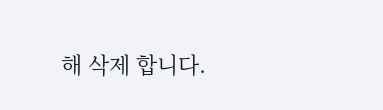해 삭제 합니다.